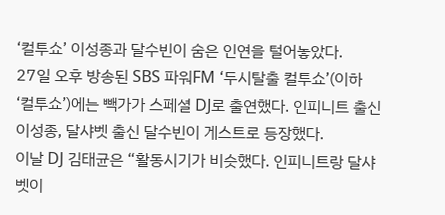‘컬투쇼’ 이성종과 달수빈이 숨은 인연을 털어놓았다.
27일 오후 방송된 SBS 파워FM ‘두시탈출 컬투쇼’(이하 ‘컬투쇼’)에는 빽가가 스페셜 DJ로 출연했다. 인피니트 출신 이성종, 달샤벳 출신 달수빈이 게스트로 등장했다.
이날 DJ 김태균은 “활동시기가 비슷했다. 인피니트랑 달샤벳이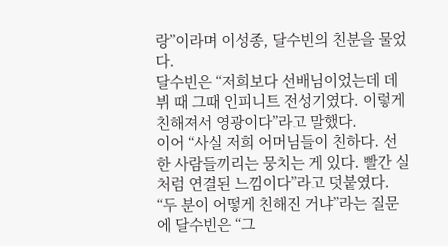랑”이라며 이성종, 달수빈의 친분을 물었다.
달수빈은 “저희보다 선배님이었는데 데뷔 때 그때 인피니트 전성기였다. 이렇게 친해져서 영광이다”라고 말했다.
이어 “사실 저희 어머님들이 친하다. 선한 사람들끼리는 뭉치는 게 있다. 빨간 실처럼 연결된 느낌이다”라고 덧붙였다.
“두 분이 어떻게 친해진 거냐”라는 질문에 달수빈은 “그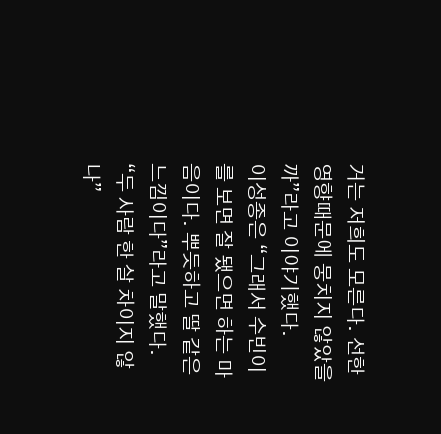거는 저희도 모른다. 선한 영향때문에 뭉치지 않았을까”라고 이야기했다.
이성종은 “그래서 수빈이를 보면 잘 됐으면 하는 마음이다. 뿌듯하고 딸 같은 느낌이다”라고 말했다.
“두 사람 한 살 차이지 않나”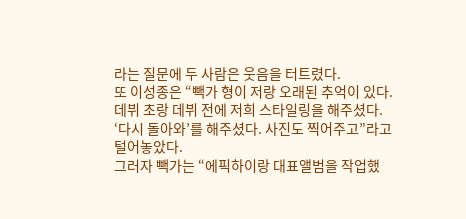라는 질문에 두 사람은 웃음을 터트렸다.
또 이성종은 “빽가 형이 저랑 오래된 추억이 있다. 데뷔 초랑 데뷔 전에 저희 스타일링을 해주셨다. ‘다시 돌아와’를 해주셨다. 사진도 찍어주고”라고 털어놓았다.
그러자 빽가는 “에픽하이랑 대표앨범을 작업했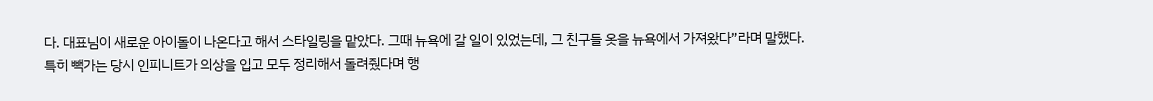다. 대표님이 새로운 아이돌이 나온다고 해서 스타일링을 맡았다. 그때 뉴욕에 갈 일이 있었는데, 그 친구들 옷을 뉴욕에서 가져왔다”라며 말했다.
특히 빽가는 당시 인피니트가 의상을 입고 모두 정리해서 돌려줬다며 행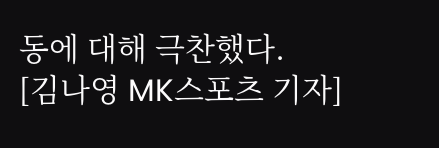동에 대해 극찬했다.
[김나영 MK스포츠 기자]